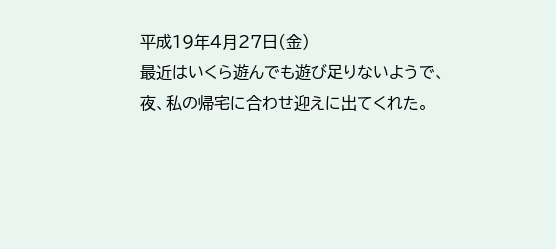平成19年4月27日(金)
最近はいくら遊んでも遊び足りないようで、
夜、私の帰宅に合わせ迎えに出てくれた。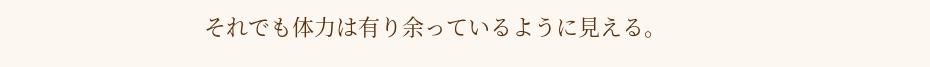それでも体力は有り余っているように見える。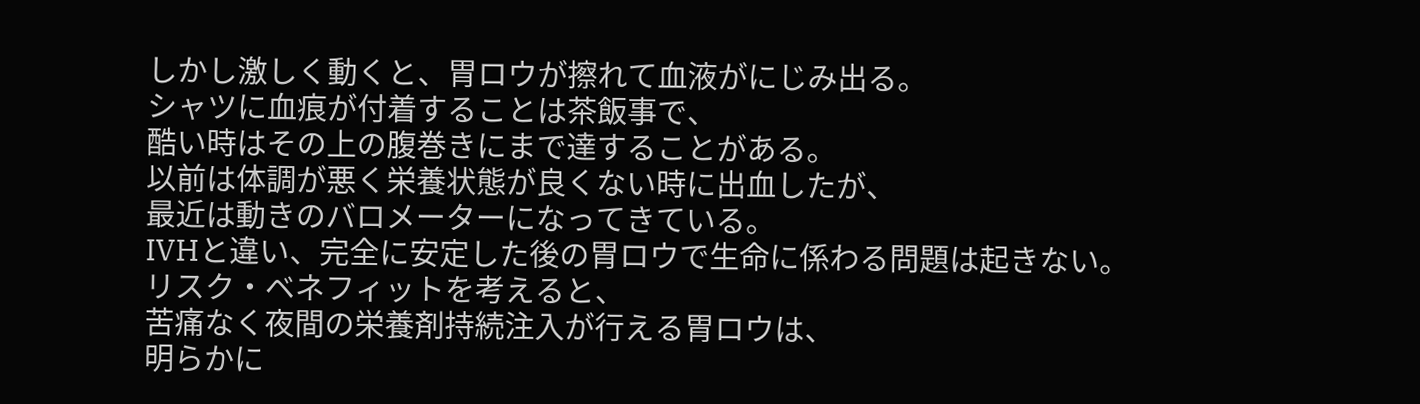しかし激しく動くと、胃ロウが擦れて血液がにじみ出る。
シャツに血痕が付着することは茶飯事で、
酷い時はその上の腹巻きにまで達することがある。
以前は体調が悪く栄養状態が良くない時に出血したが、
最近は動きのバロメーターになってきている。
IVHと違い、完全に安定した後の胃ロウで生命に係わる問題は起きない。
リスク・ベネフィットを考えると、
苦痛なく夜間の栄養剤持続注入が行える胃ロウは、
明らかに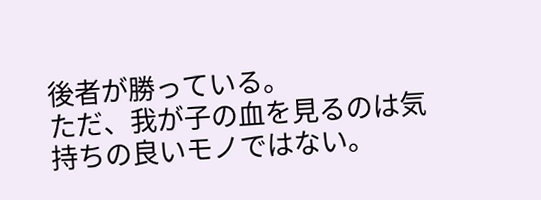後者が勝っている。
ただ、我が子の血を見るのは気持ちの良いモノではない。